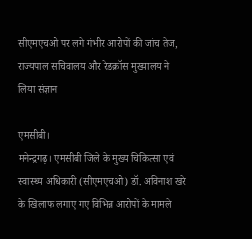सीएमएचओ पर लगे गंभीर आरोपों की जांच तेज, राज्यपाल सचिवालय और रेडक्रॉस मुख्यालय ने लिया संज्ञान

एमसीबी।
मनेन्द्रगढ़। एमसीबी जिले के मुख्य चिकित्सा एवं स्वास्थ्य अधिकारी (सीएमएचओ) डॉ. अविनाश खरे के खिलाफ लगाए गए विभिन्न आरोपों के मामले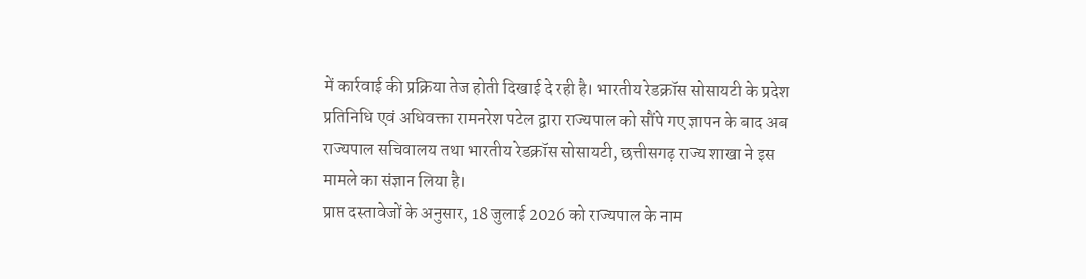में कार्रवाई की प्रक्रिया तेज होती दिखाई दे रही है। भारतीय रेडक्रॉस सोसायटी के प्रदेश प्रतिनिधि एवं अधिवक्ता रामनरेश पटेल द्वारा राज्यपाल को सौंपे गए ज्ञापन के बाद अब राज्यपाल सचिवालय तथा भारतीय रेडक्रॉस सोसायटी, छत्तीसगढ़ राज्य शाखा ने इस मामले का संज्ञान लिया है।
प्राप्त दस्तावेजों के अनुसार, 18 जुलाई 2026 को राज्यपाल के नाम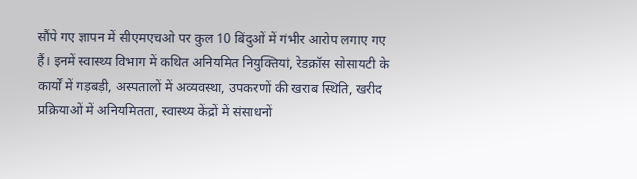सौंपे गए ज्ञापन में सीएमएचओ पर कुल 10 बिंदुओं में गंभीर आरोप लगाए गए हैं। इनमें स्वास्थ्य विभाग में कथित अनियमित नियुक्तियां, रेडक्रॉस सोसायटी के कार्यों में गड़बड़ी, अस्पतालों में अव्यवस्था, उपकरणों की खराब स्थिति, खरीद प्रक्रियाओं में अनियमितता, स्वास्थ्य केंद्रों में संसाधनों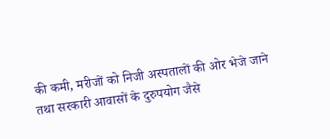की कमी, मरीजों को निजी अस्पतालों की ओर भेजे जाने तथा सरकारी आवासों के दुरुपयोग जैसे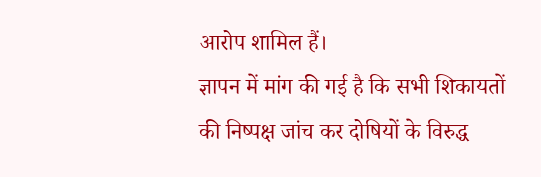आरोप शामिल हैं।
ज्ञापन में मांग की गई है कि सभी शिकायतों की निष्पक्ष जांच कर दोषियों के विरुद्ध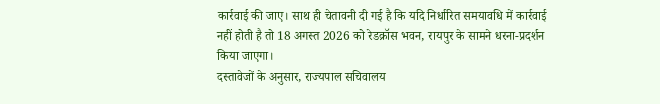कार्रवाई की जाए। साथ ही चेतावनी दी गई है कि यदि निर्धारित समयावधि में कार्रवाई नहीं होती है तो 18 अगस्त 2026 को रेडक्रॉस भवन, रायपुर के सामने धरना-प्रदर्शन किया जाएगा।
दस्तावेजों के अनुसार, राज्यपाल सचिवालय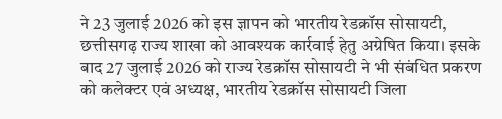ने 23 जुलाई 2026 को इस ज्ञापन को भारतीय रेडक्रॉस सोसायटी, छत्तीसगढ़ राज्य शाखा को आवश्यक कार्रवाई हेतु अग्रेषित किया। इसके बाद 27 जुलाई 2026 को राज्य रेडक्रॉस सोसायटी ने भी संबंधित प्रकरण को कलेक्टर एवं अध्यक्ष, भारतीय रेडक्रॉस सोसायटी जिला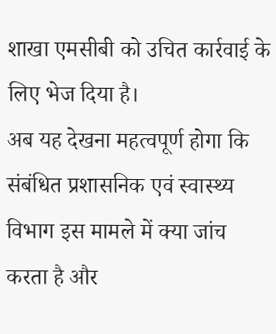शाखा एमसीबी को उचित कार्रवाई के लिए भेज दिया है।
अब यह देखना महत्वपूर्ण होगा कि संबंधित प्रशासनिक एवं स्वास्थ्य विभाग इस मामले में क्या जांच करता है और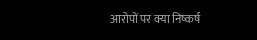आरोपों पर क्या निष्कर्ष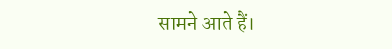सामने आते हैं।